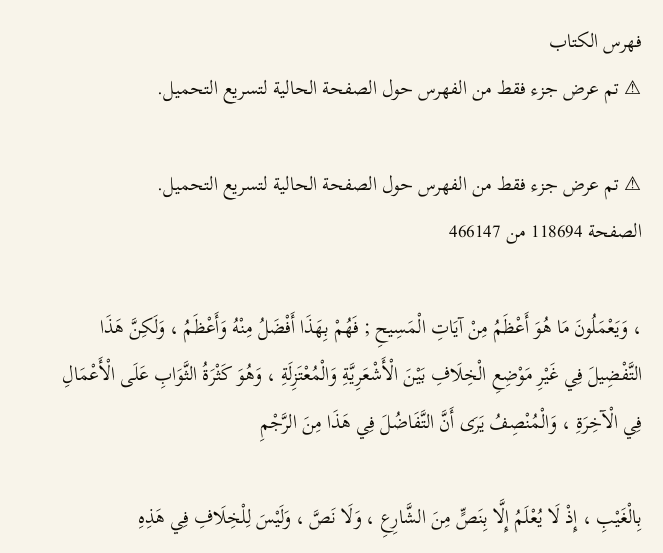فهرس الكتاب
⚠ تم عرض جزء فقط من الفهرس حول الصفحة الحالية لتسريع التحميل.

⚠ تم عرض جزء فقط من الفهرس حول الصفحة الحالية لتسريع التحميل.
الصفحة 118694 من 466147

، وَيَعْمَلُونَ مَا هُوَ أَعْظَمُ مِنْ آيَاتِ الْمَسِيحِ ; فَهُمْ بِهَذَا أَفْضَلُ مِنْهُ وَأَعْظَمُ ، وَلَكِنَّ هَذَا التَّفْضِيلَ فِي غَيْرِ مَوْضِعِ الْخِلَافِ بَيْنَ الْأَشْعَرِيَّةِ وَالْمُعْتَزِلَةِ ، وَهُوَ كَثْرَةُ الثَّوَابِ عَلَى الْأَعْمَالِ فِي الْآخِرَةِ ، وَالْمُنْصِفُ يَرَى أَنَّ التَّفَاضُلَ فِي هَذَا مِنَ الرَّجْمِ

بِالْغَيْبِ ، إِذْ لَا يُعْلَمُ إِلَّا بِنَصٍّ مِنَ الشَّارِعِ ، وَلَا نَصَّ ، وَلَيْسَ لِلْخِلَافِ فِي هَذِهِ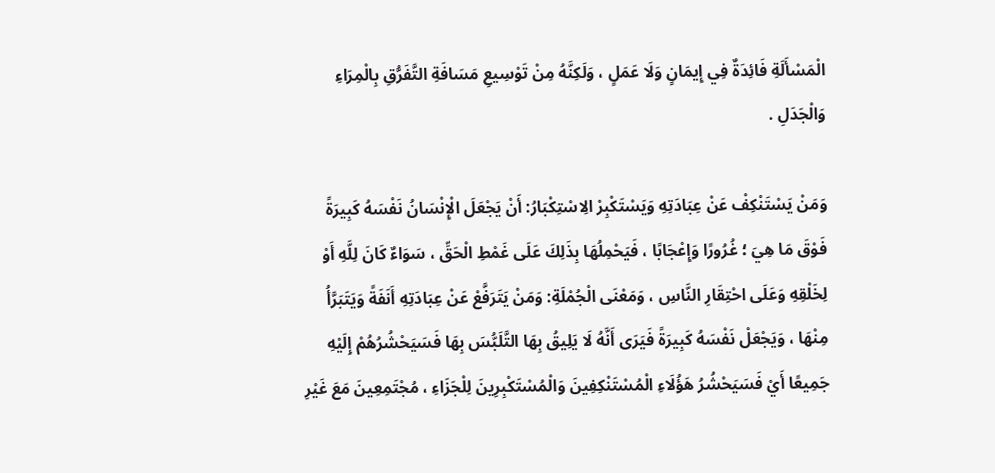الْمَسْأَلَةِ فَائِدَةٌ فِي إِيمَانٍ وَلَا عَمَلٍ ، وَلَكِنَّهُ مِنْ تَوْسِيعِ مَسَافَةِ التَّفَرُّقِ بِالْمِرَاءِ وَالْجَدَلِ .

وَمَنْ يَسْتَنْكِفْ عَنْ عِبَادَتِهِ وَيَسْتَكْبِرْ الِاسْتِكْبَارُ: أَنْ يَجْعَلَ الْإِنْسَانُ نَفْسَهُ كَبِيرَةً فَوْقَ مَا هِيَ ؛ غُرُورًا وَإِعْجَابًا ، فَيَحْمِلُهَا بِذَلِكَ عَلَى غَمْطِ الْحَقِّ ، سَوَاءٌ كَانَ لِلَّهِ أَوْ لِخَلْقِهِ وَعَلَى احْتِقَارِ النَّاسِ ، وَمَعْنَى الْجُمْلَةِ: وَمَنْ يَتَرَفَّعْ عَنْ عِبَادَتِهِ أَنَفَةً وَيَتَبَرَّأُ مِنْهَا ، وَيَجْعَلْ نَفْسَهُ كَبِيرَةً فَيَرَى أَنَّهُ لَا يَلِيقُ بِهَا التَّلَبُّسَ بِهَا فَسَيَحْشُرُهُمْ إِلَيْهِ جَمِيعًا أَيْ فَسَيَحْشُرُ هَؤُلَاءِ الْمُسْتَنْكِفِينَ وَالْمُسْتَكْبِرِينَ لِلْجَزَاءِ ، مُجْتَمِعِينَ مَعَ غَيْرِ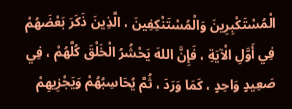الْمُسْتَكْبِرِينَ وَالْمُسْتَنْكِفِينَ ، الَّذِينَ ذَكَرَ بَعْضَهُمْ فِي أَوَّلِ الْآيَةِ ، فَإِنَّ اللهَ يَحْشُرُ الْخَلْقَ كُلَّهُمْ ، فِي صَعِيدٍ وَاحِدٍ ، كَمَا وَرَدَ ، ثُمَّ يُحَاسِبُهُمْ وَيَجْزِيهِمْ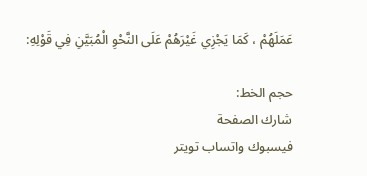عَمَلَهُمْ ، كَمَا يَجْزِي غَيْرَهُمْ عَلَى النَّحْوِ الْمُبَيَّنِ فِي قَوْلِهِ:

حجم الخط:
شارك الصفحة
فيسبوك واتساب تويتر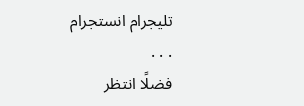تليجرام انستجرام
. . .
فضلًا انتظر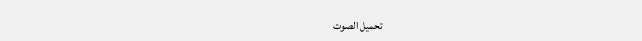تحميل الصوت